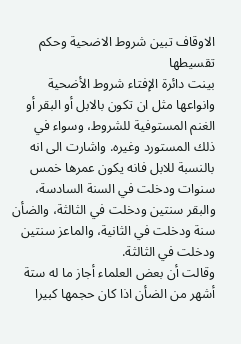الاوقاف تبين شروط الاضحية وحكم تقسيطها
بينت دائرة الإفتاء شروط الأضحية وانواعها مثل ان تكون بالابل أو البقر أو الغنم المستوفية للشروط، وسواء في ذلك المستورد وغيره. واشارت الى انه بالنسبة للابل فانه يكون عمرها خمس سنوات ودخلت في السنة السادسة، والبقر سنتين ودخلت في الثالثة، والضأن سنة ودخلت في الثانية، والماعز سنتين ودخلت في الثالثة.
وقالت أن بعض العلماء أجاز ما له ستة أشهر من الضأن اذا كان حجمها كبيرا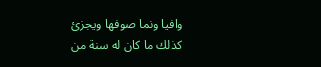وافيا ونما صوفها ويجزئ كذلك ما كان له سنة من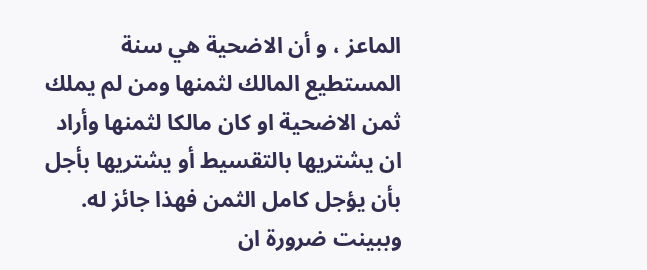الماعز ، و أن الاضحية هي سنة المستطيع المالك لثمنها ومن لم يملك ثمن الاضحية او كان مالكا لثمنها وأراد ان يشتريها بالتقسيط أو يشتريها بأجل بأن يؤجل كامل الثمن فهذا جائز له.
وببينت ضرورة ان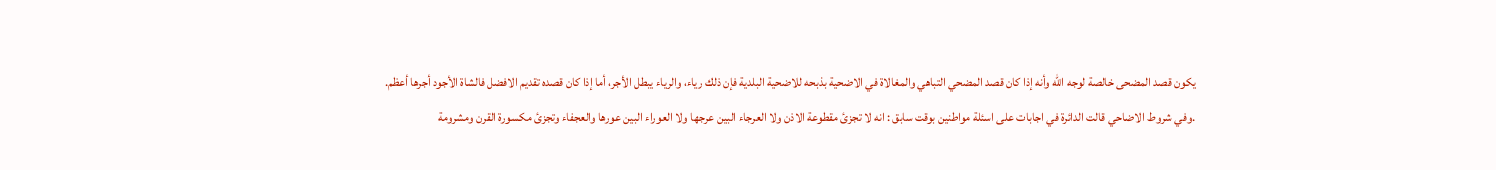يكون قصد المضحى خالصة لوجه الله وأنه إذا كان قصد المضحي التباهي والمغالاة في الاضحية بذبحه للاضحية البلدية فإن ذلك رياء، والرياء يبطل الأجر، أما إذا كان قصده تقديم الافضل فالشاة الأجود أجرها أعظم.
.وفي شروط الاضاحي قالت الدائرة في اجابات على اسئلة مواطنين بوقت سابق : انه لا تجزئ مقطوعة الاذن ولا العرجاء البين عرجها ولا العوراء البين عورها والعجفاء وتجزئ مكسورة القرن ومشرومة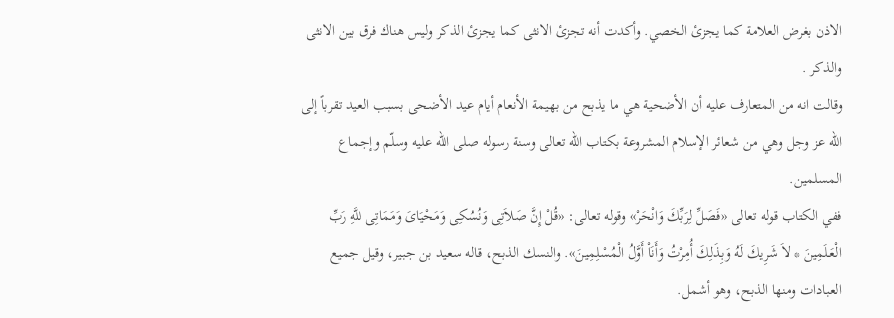الاذن بغرض العلامة كما يجزئ الخصي. وأكدت أنه تجزئ الانثى كما يجزئ الذكر وليس هناك فرق بين الانثى والذكر .
وقالت انه من المتعارف عليه أن الأضحية هي ما يذبح من بهيمة الأنعام أيام عيد الأضحى بسبب العيد تقرباً إلى الله عز وجل وهي من شعائر الإسلام المشروعة بكتاب الله تعالى وسنة رسوله صلى الله عليه وسلّم وإجماع المسلمين.
ففي الكتاب قوله تعالى «فَصَلِّ لِرَبِّكَ وَانْحَرْ» وقوله تعالى: «قُلْ إِنَّ صَلاَتِى وَنُسُكِى وَمَحْيَاىَ وَمَمَاتِى للَّهِ رَبِّ الْعَـلَمِينَ * لاَ شَرِيكَ لَهُ وَبِذَلِكَ أُمِرْتُ وَأَنَاْ أَوَّلُ الْمُسْلِمِينَ». والنسك الذبح، قاله سعيد بن جبير، وقيل جميع العبادات ومنها الذبح، وهو أشمل.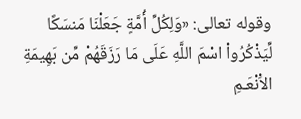وقوله تعالى: «وَلِكُلِّ أُمَّةٍ جَعَلْنَا مَنسَكًا لِّيَذْكُرُواْ اسْمَ اللَّهِ عَلَى مَا رَزَقَهُمْ مِّن بَهِيمَةِ الاَْنْعَـمِ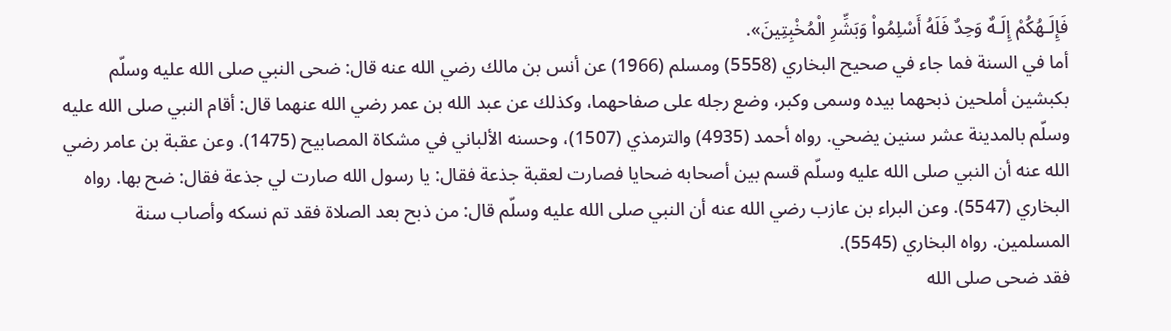فَإِلَـهُكُمْ إِلَـهٌ وَحِدٌ فَلَهُ أَسْلِمُواْ وَبَشِّرِ الْمُخْبِتِينَ».
أما في السنة فما جاء في صحيح البخاري (5558) ومسلم (1966) عن أنس بن مالك رضي الله عنه قال: ضحى النبي صلى الله عليه وسلّم بكبشين أملحين ذبحهما بيده وسمى وكبر، وضع رجله على صفاحهما، وكذلك عن عبد الله بن عمر رضي الله عنهما قال: أقام النبي صلى الله عليه وسلّم بالمدينة عشر سنين يضحي. رواه أحمد (4935) والترمذي (1507)، وحسنه الألباني في مشكاة المصابيح (1475). وعن عقبة بن عامر رضي الله عنه أن النبي صلى الله عليه وسلّم قسم بين أصحابه ضحايا فصارت لعقبة جذعة فقال: يا رسول الله صارت لي جذعة فقال: ضح بها. رواه البخاري (5547). وعن البراء بن عازب رضي الله عنه أن النبي صلى الله عليه وسلّم قال: من ذبح بعد الصلاة فقد تم نسكه وأصاب سنة المسلمين. رواه البخاري (5545).
فقد ضحى صلى الله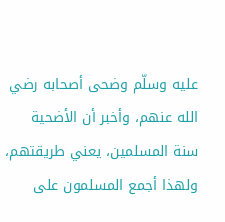عليه وسلّم وضحى أصحابه رضي الله عنهم، وأخبر أن الأضحية سنة المسلمين، يعني طريقتهم، ولهذا أجمع المسلمون على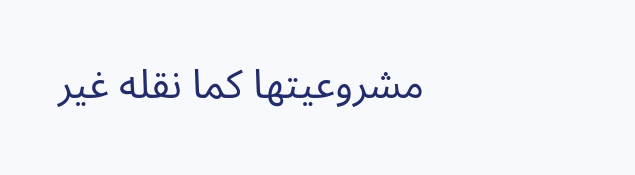مشروعيتها كما نقله غير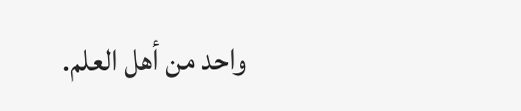واحد من أهل العلم.